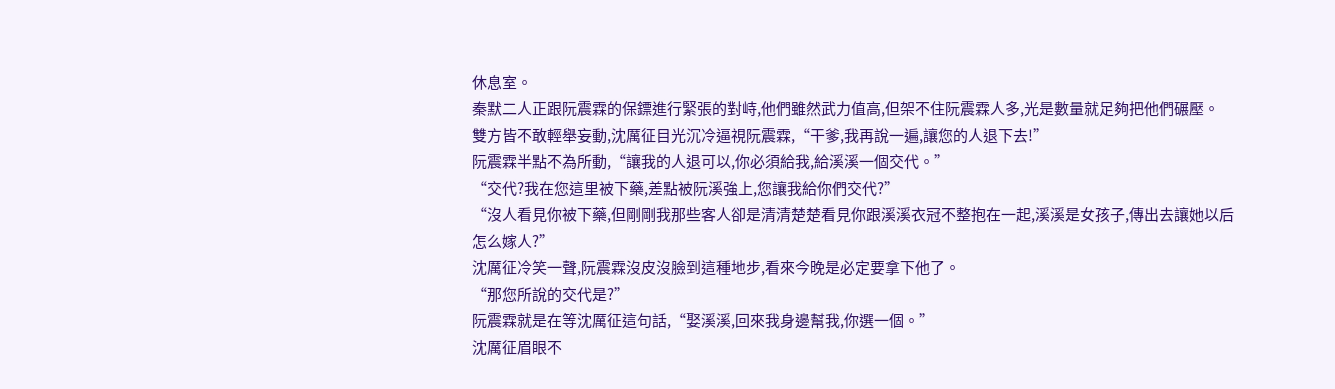休息室。
秦默二人正跟阮震霖的保鏢進行緊張的對峙,他們雖然武力值高,但架不住阮震霖人多,光是數量就足夠把他們碾壓。
雙方皆不敢輕舉妄動,沈厲征目光沉冷逼視阮震霖,“干爹,我再說一遍,讓您的人退下去!”
阮震霖半點不為所動,“讓我的人退可以,你必須給我,給溪溪一個交代。”
“交代?我在您這里被下藥,差點被阮溪強上,您讓我給你們交代?”
“沒人看見你被下藥,但剛剛我那些客人卻是清清楚楚看見你跟溪溪衣冠不整抱在一起,溪溪是女孩子,傳出去讓她以后怎么嫁人?”
沈厲征冷笑一聲,阮震霖沒皮沒臉到這種地步,看來今晚是必定要拿下他了。
“那您所說的交代是?”
阮震霖就是在等沈厲征這句話,“娶溪溪,回來我身邊幫我,你選一個。”
沈厲征眉眼不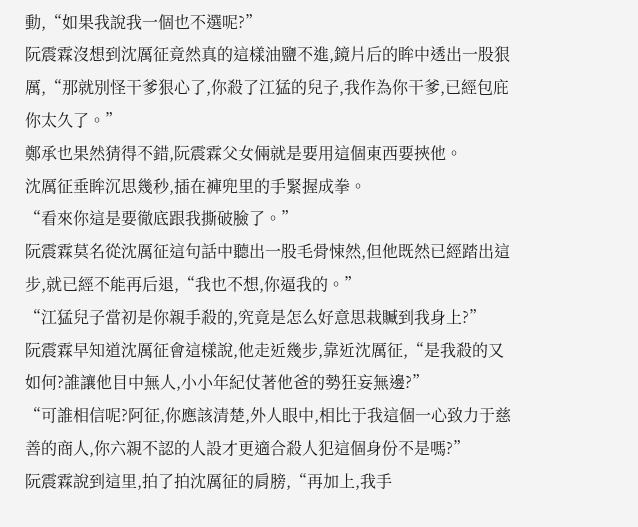動,“如果我說我一個也不選呢?”
阮震霖沒想到沈厲征竟然真的這樣油鹽不進,鏡片后的眸中透出一股狠厲,“那就別怪干爹狠心了,你殺了江猛的兒子,我作為你干爹,已經包庇你太久了。”
鄭承也果然猜得不錯,阮震霖父女倆就是要用這個東西要挾他。
沈厲征垂眸沉思幾秒,插在褲兜里的手緊握成拳。
“看來你這是要徹底跟我撕破臉了。”
阮震霖莫名從沈厲征這句話中聽出一股毛骨悚然,但他既然已經踏出這步,就已經不能再后退,“我也不想,你逼我的。”
“江猛兒子當初是你親手殺的,究竟是怎么好意思栽贓到我身上?”
阮震霖早知道沈厲征會這樣說,他走近幾步,靠近沈厲征,“是我殺的又如何?誰讓他目中無人,小小年紀仗著他爸的勢狂妄無邊?”
“可誰相信呢?阿征,你應該清楚,外人眼中,相比于我這個一心致力于慈善的商人,你六親不認的人設才更適合殺人犯這個身份不是嗎?”
阮震霖說到這里,拍了拍沈厲征的肩膀,“再加上,我手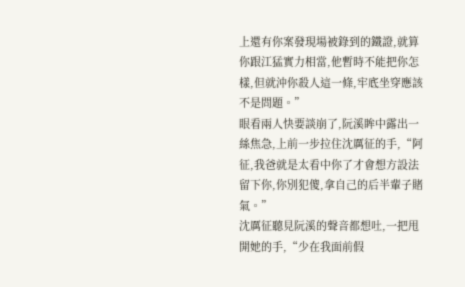上還有你案發現場被錄到的鐵證,就算你跟江猛實力相當,他暫時不能把你怎樣,但就沖你殺人這一條,牢底坐穿應該不是問題。”
眼看兩人快要談崩了,阮溪眸中露出一絲焦急,上前一步拉住沈厲征的手,“阿征,我爸就是太看中你了才會想方設法留下你,你別犯傻,拿自己的后半輩子賭氣。”
沈厲征聽見阮溪的聲音都想吐,一把甩開她的手,“少在我面前假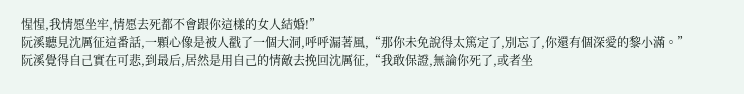惺惺,我情愿坐牢,情愿去死都不會跟你這樣的女人結婚!”
阮溪聽見沈厲征這番話,一顆心像是被人戳了一個大洞,呼呼漏著風,“那你未免說得太篤定了,別忘了,你還有個深愛的黎小滿。”
阮溪覺得自己實在可悲,到最后,居然是用自己的情敵去挽回沈厲征,“我敢保證,無論你死了,或者坐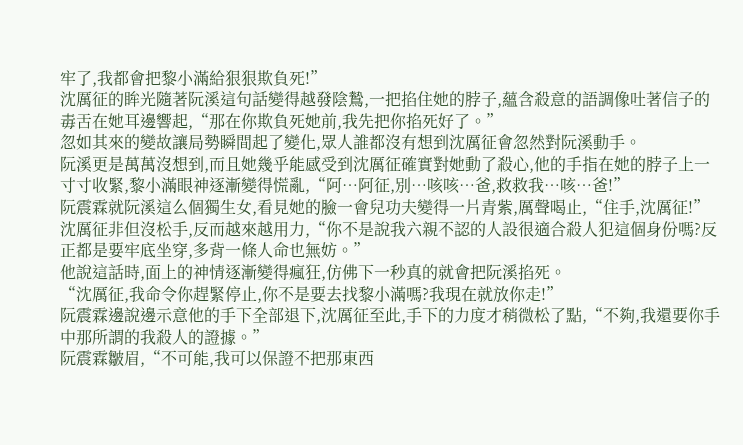牢了,我都會把黎小滿給狠狠欺負死!”
沈厲征的眸光隨著阮溪這句話變得越發陰鷙,一把掐住她的脖子,蘊含殺意的語調像吐著信子的毒舌在她耳邊響起,“那在你欺負死她前,我先把你掐死好了。”
忽如其來的變故讓局勢瞬間起了變化,眾人誰都沒有想到沈厲征會忽然對阮溪動手。
阮溪更是萬萬沒想到,而且她幾乎能感受到沈厲征確實對她動了殺心,他的手指在她的脖子上一寸寸收緊,黎小滿眼神逐漸變得慌亂,“阿…阿征,別…咳咳…爸,救救我…咳…爸!”
阮震霖就阮溪這么個獨生女,看見她的臉一會兒功夫變得一片青紫,厲聲喝止,“住手,沈厲征!”
沈厲征非但沒松手,反而越來越用力,“你不是說我六親不認的人設很適合殺人犯這個身份嗎?反正都是要牢底坐穿,多背一條人命也無妨。”
他說這話時,面上的神情逐漸變得瘋狂,仿佛下一秒真的就會把阮溪掐死。
“沈厲征,我命令你趕緊停止,你不是要去找黎小滿嗎?我現在就放你走!”
阮震霖邊說邊示意他的手下全部退下,沈厲征至此,手下的力度才稍微松了點,“不夠,我還要你手中那所謂的我殺人的證據。”
阮震霖皺眉,“不可能,我可以保證不把那東西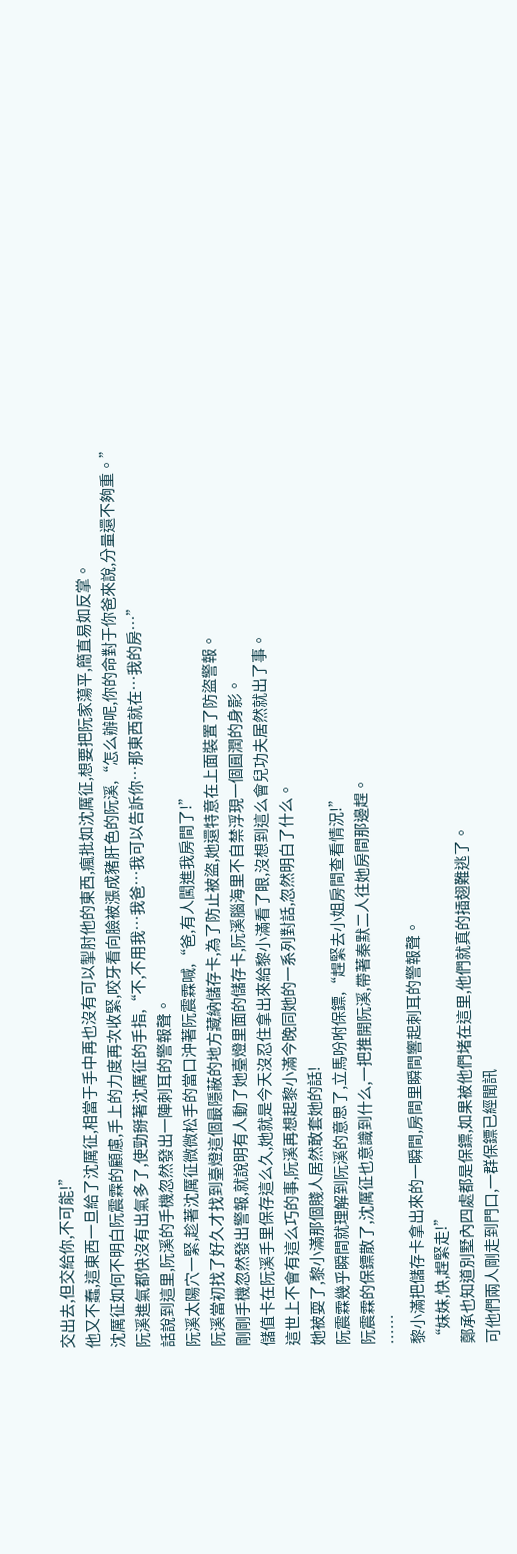交出去,但交給你,不可能!”
他又不蠢,這東西一旦給了沈厲征,相當于手中再也沒有可以掣肘他的東西,瘋批如沈厲征,想要把阮家蕩平,簡直易如反掌。
沈厲征如何不明白阮震霖的顧慮,手上的力度再次收緊,咬牙看向臉被漲成豬肝色的阮溪,“怎么辦呢,你的命對于你爸來說,分量還不夠重。”
阮溪進氣都快沒有出氣多了,使勁掰著沈厲征的手指,“不,不用我…我爸…我可以告訴你…那東西就在…我的房…”
話說到這里,阮溪的手機忽然發出一陣刺耳的警報聲。
阮溪太陽穴一緊,趁著沈厲征微微松手的當口沖著阮震霖喊,“爸,有人闖進我房間了!”
阮溪當初找了好久才找到臺燈這個最隱蔽的地方藏納儲存卡,為了防止被盜,她還特意在上面裝置了防盜警報。
剛剛手機忽然發出警報,就說明有人動了她臺燈里面的儲存卡,阮溪腦海里不自禁浮現一個圓潤的身影。
儲值卡在阮溪手里保存這么久,她就是今天沒忍住拿出來給黎小滿看了眼,沒想到這么會兒功夫居然就出了事。
這世上不會有這么巧的事,阮溪再想起黎小滿今晚同她的一系列對話,忽然明白了什么。
她被耍了,黎小滿那個賤人居然敢套她的話!
阮震霖幾乎瞬間就理解到阮溪的意思了,立馬吩咐保鏢,“趕緊去小姐房間查看情況!”
阮震霖的保鏢散了,沈厲征也意識到什么,一把推開阮溪,帶著秦默二人往她房間那邊趕。
……
黎小滿把儲存卡拿出來的一瞬間,房間里瞬間響起刺耳的警報聲。
“妹妹,快,趕緊走!”
鄭承也知道別墅內四處都是保鏢,如果被他們堵在這里,他們就真的插翅難逃了。
可他們兩人剛走到門口,一群保鏢已經聞訊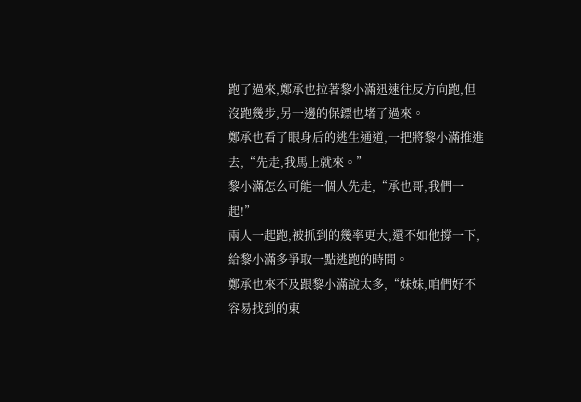跑了過來,鄭承也拉著黎小滿迅速往反方向跑,但沒跑幾步,另一邊的保鏢也堵了過來。
鄭承也看了眼身后的逃生通道,一把將黎小滿推進去,“先走,我馬上就來。”
黎小滿怎么可能一個人先走,“承也哥,我們一起!”
兩人一起跑,被抓到的幾率更大,還不如他撐一下,給黎小滿多爭取一點逃跑的時間。
鄭承也來不及跟黎小滿說太多,“妹妹,咱們好不容易找到的東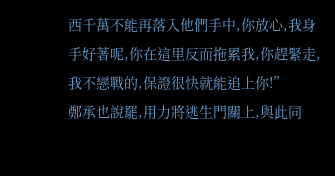西千萬不能再落入他們手中,你放心,我身手好著呢,你在這里反而拖累我,你趕緊走,我不戀戰的,保證很快就能追上你!”
鄭承也說罷,用力將逃生門關上,與此同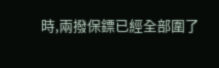時,兩撥保鏢已經全部圍了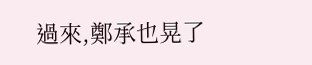過來,鄭承也晃了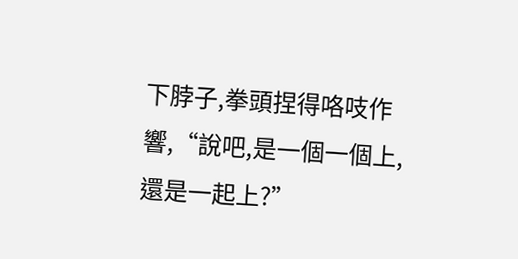下脖子,拳頭捏得咯吱作響,“說吧,是一個一個上,還是一起上?”